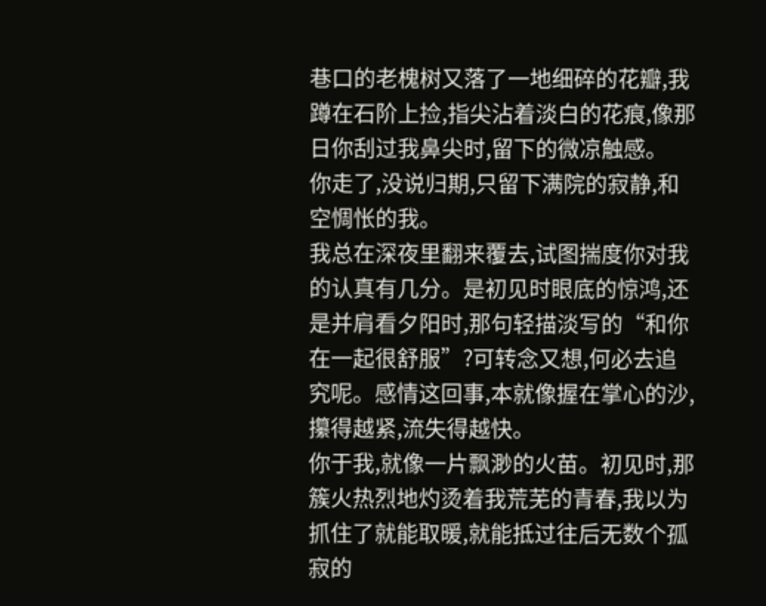巷口的老槐树又落了一地细碎的花瓣,我蹲在石阶上捡,指尖沾着淡白的花痕,像那日你刮过我鼻尖时,留下的微凉触感。
你走了,没说归期,只留下满院的寂静,和空惆怅的我。
我总在深夜里翻来覆去,试图揣度你对我的认真有几分。是初见时眼底的惊鸿,还是并肩看夕阳时,那句轻描淡写的“和你在一起很舒服”?可转念又想,何必去追究呢。感情这回事,本就像握在掌心的沙,攥得越紧,流失得越快。
你于我,就像一片飘渺的火苗。初见时,那簇火热烈地灼烫着我荒芜的青春,我以为抓住了就能取暖,就能抵过往后无数个孤寂的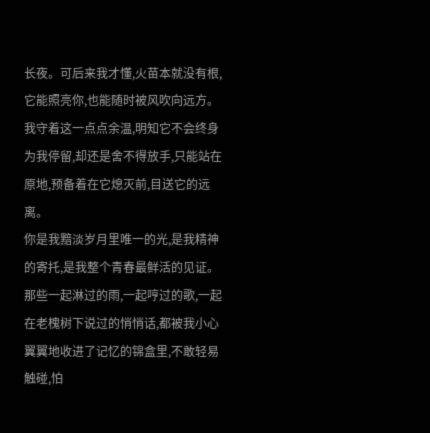长夜。可后来我才懂,火苗本就没有根,它能照亮你,也能随时被风吹向远方。我守着这一点点余温,明知它不会终身为我停留,却还是舍不得放手,只能站在原地,预备着在它熄灭前,目送它的远离。
你是我黯淡岁月里唯一的光,是我精神的寄托,是我整个青春最鲜活的见证。那些一起淋过的雨,一起哼过的歌,一起在老槐树下说过的悄悄话,都被我小心翼翼地收进了记忆的锦盒里,不敢轻易触碰,怕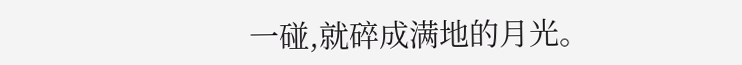一碰,就碎成满地的月光。